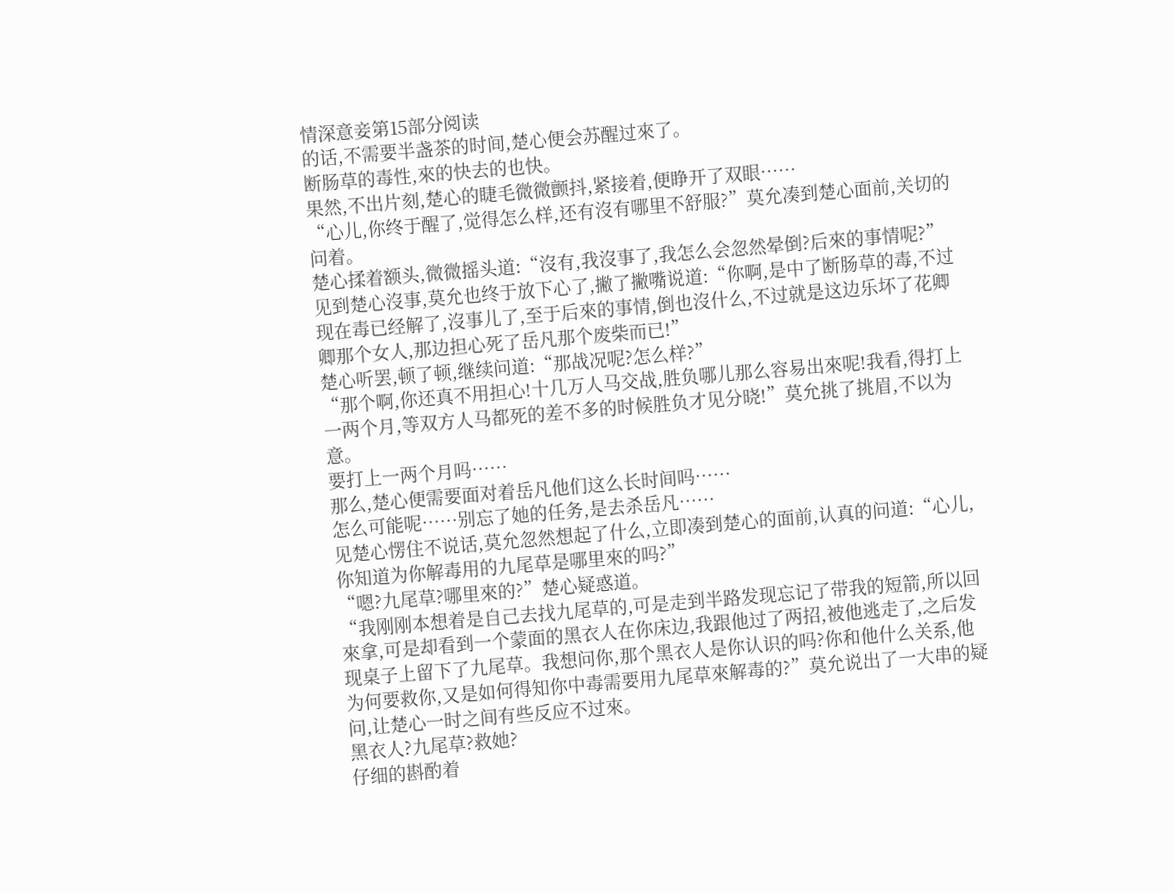情深意妾第15部分阅读
的话,不需要半盏茶的时间,楚心便会苏醒过來了。
断肠草的毒性,來的快去的也快。
果然,不出片刻,楚心的睫毛微微颤抖,紧接着,便睁开了双眼……
“心儿,你终于醒了,觉得怎么样,还有沒有哪里不舒服?”莫允凑到楚心面前,关切的问着。
楚心揉着额头,微微摇头道:“沒有,我沒事了,我怎么会忽然晕倒?后來的事情呢?”
见到楚心沒事,莫允也终于放下心了,撇了撇嘴说道:“你啊,是中了断肠草的毒,不过现在毒已经解了,沒事儿了,至于后來的事情,倒也沒什么,不过就是这边乐坏了花卿卿那个女人,那边担心死了岳凡那个废柴而已!”
楚心听罢,顿了顿,继续问道:“那战况呢?怎么样?”
“那个啊,你还真不用担心!十几万人马交战,胜负哪儿那么容易出來呢!我看,得打上一两个月,等双方人马都死的差不多的时候胜负才见分晓!”莫允挑了挑眉,不以为意。
要打上一两个月吗……
那么,楚心便需要面对着岳凡他们这么长时间吗……
怎么可能呢……别忘了她的任务,是去杀岳凡……
见楚心愣住不说话,莫允忽然想起了什么,立即凑到楚心的面前,认真的问道:“心儿,你知道为你解毒用的九尾草是哪里來的吗?”
“嗯?九尾草?哪里來的?”楚心疑惑道。
“我刚刚本想着是自己去找九尾草的,可是走到半路发现忘记了带我的短箭,所以回來拿,可是却看到一个蒙面的黑衣人在你床边,我跟他过了两招,被他逃走了,之后发现桌子上留下了九尾草。我想问你,那个黑衣人是你认识的吗?你和他什么关系,他为何要救你,又是如何得知你中毒需要用九尾草來解毒的?”莫允说出了一大串的疑问,让楚心一时之间有些反应不过來。
黑衣人?九尾草?救她?
仔细的斟酌着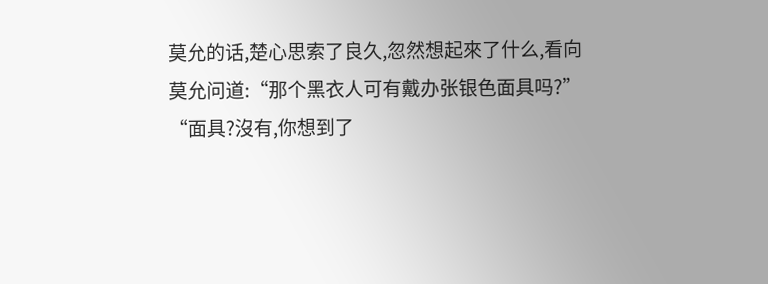莫允的话,楚心思索了良久,忽然想起來了什么,看向莫允问道:“那个黑衣人可有戴办张银色面具吗?”
“面具?沒有,你想到了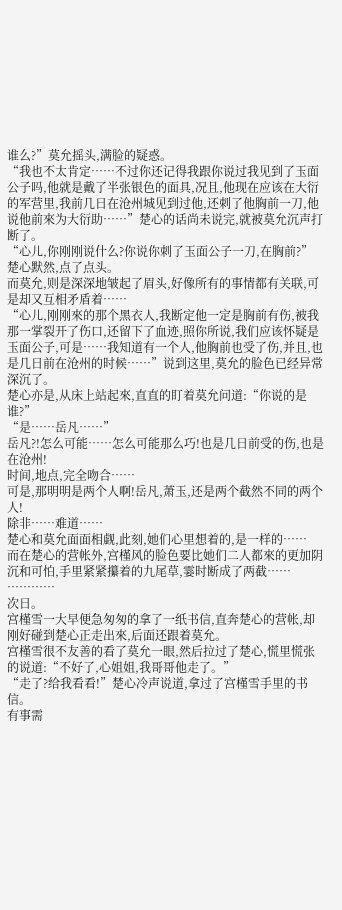谁么?”莫允摇头,满脸的疑惑。
“我也不太肯定……不过你还记得我跟你说过我见到了玉面公子吗,他就是戴了半张银色的面具,况且,他现在应该在大衍的军营里,我前几日在沧州城见到过他,还刺了他胸前一刀,他说他前來为大衍助……”楚心的话尚未说完,就被莫允沉声打断了。
“心儿,你刚刚说什么?你说你刺了玉面公子一刀,在胸前?”
楚心默然,点了点头。
而莫允,则是深深地皱起了眉头,好像所有的事情都有关联,可是却又互相矛盾着……
“心儿,刚刚來的那个黑衣人,我断定他一定是胸前有伤,被我那一掌裂开了伤口,还留下了血迹,照你所说,我们应该怀疑是玉面公子,可是……我知道有一个人,他胸前也受了伤,并且,也是几日前在沧州的时候……”说到这里,莫允的脸色已经异常深沉了。
楚心亦是,从床上站起來,直直的盯着莫允问道:“你说的是谁?”
“是……岳凡……”
岳凡?!怎么可能……怎么可能那么巧!也是几日前受的伤,也是在沧州!
时间,地点,完全吻合……
可是,那明明是两个人啊!岳凡,萧玉,还是两个截然不同的两个人!
除非……难道……
楚心和莫允面面相觑,此刻,她们心里想着的,是一样的……
而在楚心的营帐外,宫槿风的脸色要比她们二人都來的更加阴沉和可怕,手里紧紧攥着的九尾草,霎时断成了两截……
…………
次日。
宫槿雪一大早便急匆匆的拿了一纸书信,直奔楚心的营帐,却刚好碰到楚心正走出來,后面还跟着莫允。
宫槿雪很不友善的看了莫允一眼,然后拉过了楚心,慌里慌张的说道:“不好了,心姐姐,我哥哥他走了。”
“走了?给我看看!”楚心冷声说道,拿过了宫槿雪手里的书信。
有事需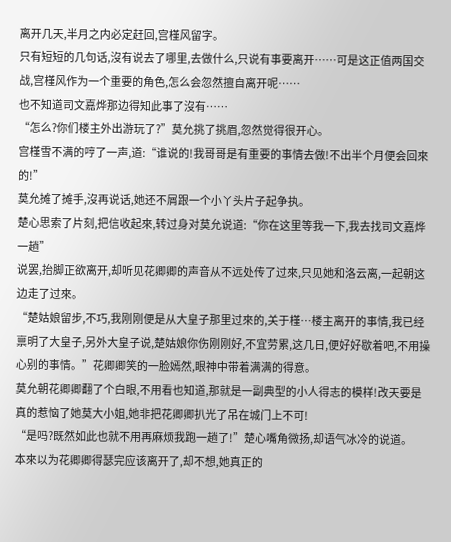离开几天,半月之内必定赶回,宫槿风留字。
只有短短的几句话,沒有说去了哪里,去做什么,只说有事要离开……可是这正值两国交战,宫槿风作为一个重要的角色,怎么会忽然擅自离开呢……
也不知道司文嘉烨那边得知此事了沒有……
“怎么?你们楼主外出游玩了?”莫允挑了挑眉,忽然觉得很开心。
宫槿雪不满的哼了一声,道:“谁说的!我哥哥是有重要的事情去做!不出半个月便会回來的!”
莫允摊了摊手,沒再说话,她还不屑跟一个小丫头片子起争执。
楚心思索了片刻,把信收起來,转过身对莫允说道:“你在这里等我一下,我去找司文嘉烨一趟”
说罢,抬脚正欲离开,却听见花卿卿的声音从不远处传了过來,只见她和洛云离,一起朝这边走了过來。
“楚姑娘留步,不巧,我刚刚便是从大皇子那里过來的,关于槿…楼主离开的事情,我已经禀明了大皇子,另外大皇子说,楚姑娘你伤刚刚好,不宜劳累,这几日,便好好歇着吧,不用操心别的事情。”花卿卿笑的一脸嫣然,眼神中带着满满的得意。
莫允朝花卿卿翻了个白眼,不用看也知道,那就是一副典型的小人得志的模样!改天要是真的惹恼了她莫大小姐,她非把花卿卿扒光了吊在城门上不可!
“是吗?既然如此也就不用再麻烦我跑一趟了!”楚心嘴角微扬,却语气冰冷的说道。
本來以为花卿卿得瑟完应该离开了,却不想,她真正的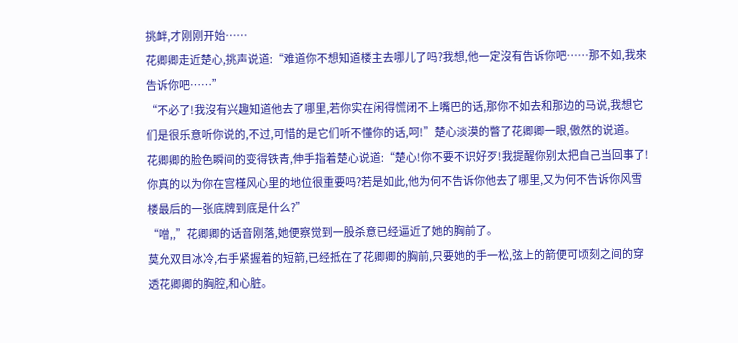挑衅,才刚刚开始……
花卿卿走近楚心,挑声说道:“难道你不想知道楼主去哪儿了吗?我想,他一定沒有告诉你吧……那不如,我來告诉你吧……”
“不必了!我沒有兴趣知道他去了哪里,若你实在闲得慌闭不上嘴巴的话,那你不如去和那边的马说,我想它们是很乐意听你说的,不过,可惜的是它们听不懂你的话,呵!”楚心淡漠的瞥了花卿卿一眼,傲然的说道。
花卿卿的脸色瞬间的变得铁青,伸手指着楚心说道:“楚心!你不要不识好歹!我提醒你别太把自己当回事了!你真的以为你在宫槿风心里的地位很重要吗?若是如此,他为何不告诉你他去了哪里,又为何不告诉你风雪楼最后的一张底牌到底是什么?”
“噌,,”花卿卿的话音刚落,她便察觉到一股杀意已经逼近了她的胸前了。
莫允双目冰冷,右手紧握着的短箭,已经抵在了花卿卿的胸前,只要她的手一松,弦上的箭便可顷刻之间的穿透花卿卿的胸腔,和心脏。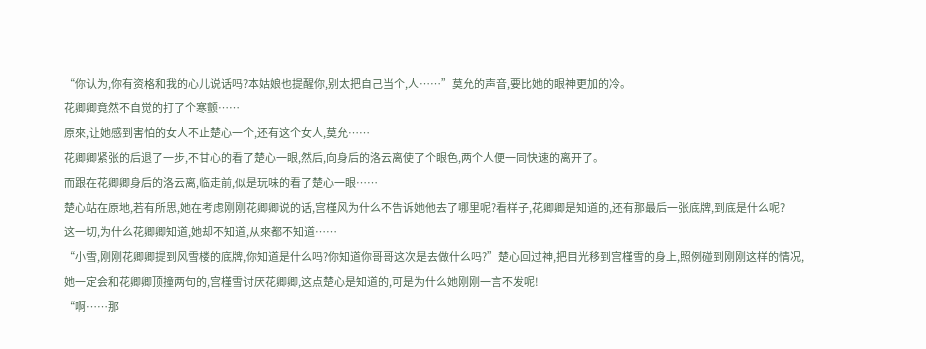“你认为,你有资格和我的心儿说话吗?本姑娘也提醒你,别太把自己当个,人……”莫允的声音,要比她的眼神更加的冷。
花卿卿竟然不自觉的打了个寒颤……
原來,让她感到害怕的女人不止楚心一个,还有这个女人,莫允……
花卿卿紧张的后退了一步,不甘心的看了楚心一眼,然后,向身后的洛云离使了个眼色,两个人便一同快速的离开了。
而跟在花卿卿身后的洛云离,临走前,似是玩味的看了楚心一眼……
楚心站在原地,若有所思,她在考虑刚刚花卿卿说的话,宫槿风为什么不告诉她他去了哪里呢?看样子,花卿卿是知道的,还有那最后一张底牌,到底是什么呢?
这一切,为什么花卿卿知道,她却不知道,从來都不知道……
“小雪,刚刚花卿卿提到风雪楼的底牌,你知道是什么吗?你知道你哥哥这次是去做什么吗?”楚心回过神,把目光移到宫槿雪的身上,照例碰到刚刚这样的情况,她一定会和花卿卿顶撞两句的,宫槿雪讨厌花卿卿,这点楚心是知道的,可是为什么她刚刚一言不发呢!
“啊……那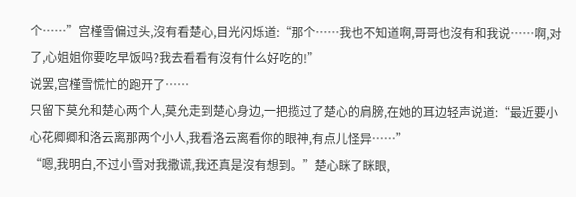个……”宫槿雪偏过头,沒有看楚心,目光闪烁道:“那个……我也不知道啊,哥哥也沒有和我说……啊,对了,心姐姐你要吃早饭吗?我去看看有沒有什么好吃的!”
说罢,宫槿雪慌忙的跑开了……
只留下莫允和楚心两个人,莫允走到楚心身边,一把揽过了楚心的肩膀,在她的耳边轻声说道:“最近要小心花卿卿和洛云离那两个小人,我看洛云离看你的眼神,有点儿怪异……”
“嗯,我明白,不过小雪对我撒谎,我还真是沒有想到。”楚心眯了眯眼,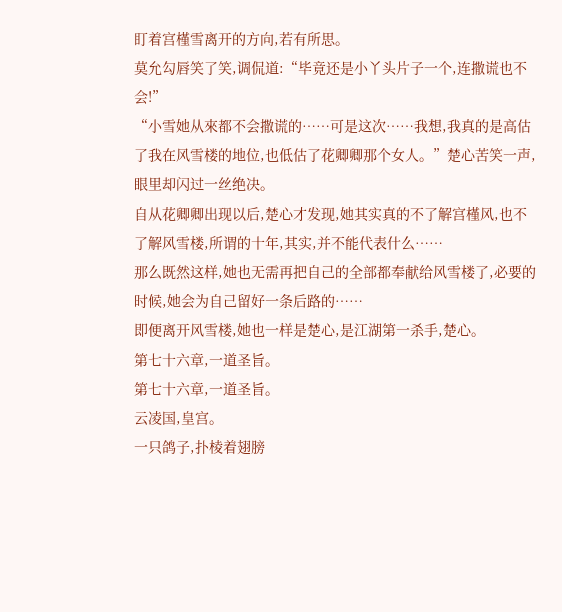盯着宫槿雪离开的方向,若有所思。
莫允勾唇笑了笑,调侃道:“毕竟还是小丫头片子一个,连撒谎也不会!”
“小雪她从來都不会撒谎的……可是这次……我想,我真的是高估了我在风雪楼的地位,也低估了花卿卿那个女人。”楚心苦笑一声,眼里却闪过一丝绝决。
自从花卿卿出现以后,楚心才发现,她其实真的不了解宫槿风,也不了解风雪楼,所谓的十年,其实,并不能代表什么……
那么既然这样,她也无需再把自己的全部都奉献给风雪楼了,必要的时候,她会为自己留好一条后路的……
即便离开风雪楼,她也一样是楚心,是江湖第一杀手,楚心。
第七十六章,一道圣旨。
第七十六章,一道圣旨。
云凌国,皇宫。
一只鸽子,扑棱着翅膀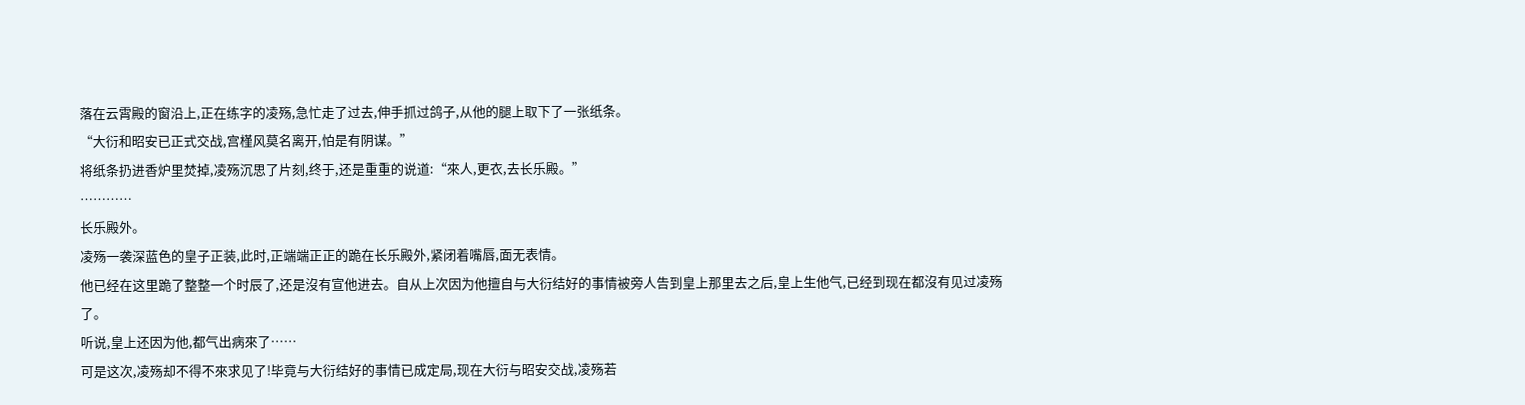落在云霄殿的窗沿上,正在练字的凌殇,急忙走了过去,伸手抓过鸽子,从他的腿上取下了一张纸条。
“大衍和昭安已正式交战,宫槿风莫名离开,怕是有阴谋。”
将纸条扔进香炉里焚掉,凌殇沉思了片刻,终于,还是重重的说道:“來人,更衣,去长乐殿。”
…………
长乐殿外。
凌殇一袭深蓝色的皇子正装,此时,正端端正正的跪在长乐殿外,紧闭着嘴唇,面无表情。
他已经在这里跪了整整一个时辰了,还是沒有宣他进去。自从上次因为他擅自与大衍结好的事情被旁人告到皇上那里去之后,皇上生他气,已经到现在都沒有见过凌殇了。
听说,皇上还因为他,都气出病來了……
可是这次,凌殇却不得不來求见了!毕竟与大衍结好的事情已成定局,现在大衍与昭安交战,凌殇若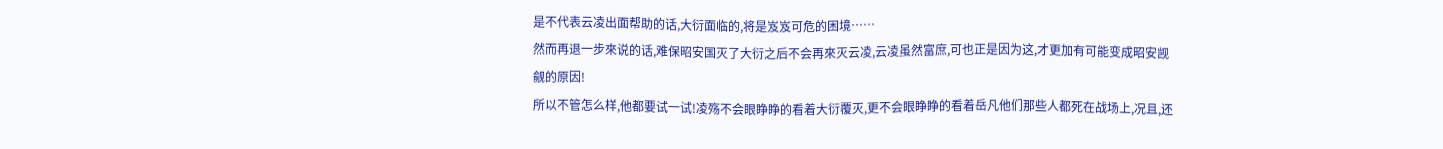是不代表云凌出面帮助的话,大衍面临的,将是岌岌可危的困境……
然而再退一步來说的话,难保昭安国灭了大衍之后不会再來灭云凌,云凌虽然富庶,可也正是因为这,才更加有可能变成昭安觊觎的原因!
所以不管怎么样,他都要试一试!凌殇不会眼睁睁的看着大衍覆灭,更不会眼睁睁的看着岳凡他们那些人都死在战场上,况且,还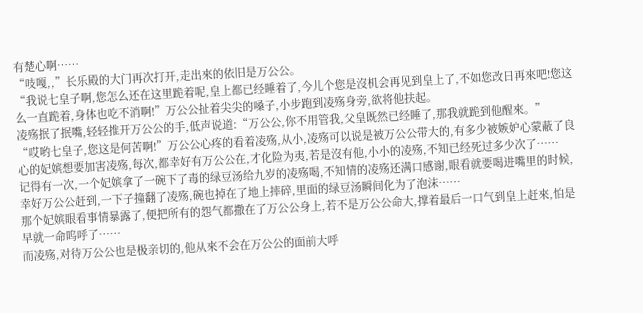有楚心啊……
“吱嘎,,”长乐殿的大门再次打开,走出來的依旧是万公公。
“我说七皇子啊,您怎么还在这里跪着呢,皇上都已经睡着了,今儿个您是沒机会再见到皇上了,不如您改日再來吧!您这么一直跪着,身体也吃不消啊!”万公公扯着尖尖的嗓子,小步跑到凌殇身旁,欲将他扶起。
凌殇抿了抿嘴,轻轻推开万公公的手,低声说道:“万公公,你不用管我,父皇既然已经睡了,那我就跪到他醒來。”
“哎哟七皇子,您这是何苦啊!”万公公心疼的看着凌殇,从小,凌殇可以说是被万公公带大的,有多少被嫉妒心蒙蔽了良心的妃嫔想要加害凌殇,每次,都幸好有万公公在,才化险为夷,若是沒有他,小小的凌殇,不知已经死过多少次了……
记得有一次,一个妃嫔拿了一碗下了毒的绿豆汤给九岁的凌殇喝,不知情的凌殇还满口感谢,眼看就要喝进嘴里的时候,幸好万公公赶到,一下子撞翻了凌殇,碗也掉在了地上摔碎,里面的绿豆汤瞬间化为了泡沫……
那个妃嫔眼看事情暴露了,便把所有的怨气都撒在了万公公身上,若不是万公公命大,撑着最后一口气到皇上赶來,怕是早就一命呜呼了……
而凌殇,对待万公公也是极亲切的,他从來不会在万公公的面前大呼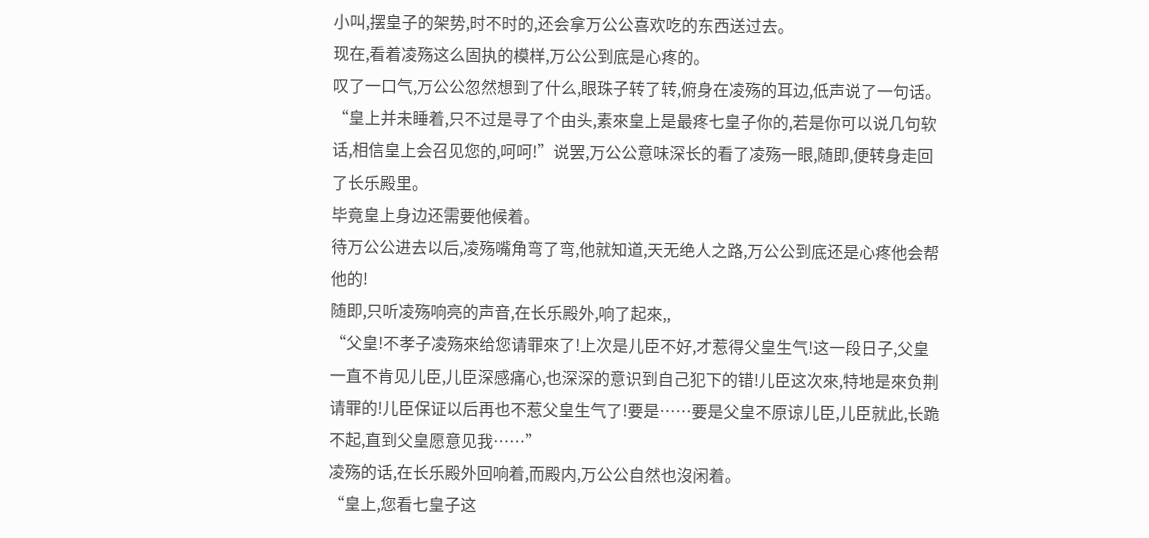小叫,摆皇子的架势,时不时的,还会拿万公公喜欢吃的东西送过去。
现在,看着凌殇这么固执的模样,万公公到底是心疼的。
叹了一口气,万公公忽然想到了什么,眼珠子转了转,俯身在凌殇的耳边,低声说了一句话。
“皇上并未睡着,只不过是寻了个由头,素來皇上是最疼七皇子你的,若是你可以说几句软话,相信皇上会召见您的,呵呵!”说罢,万公公意味深长的看了凌殇一眼,随即,便转身走回了长乐殿里。
毕竟皇上身边还需要他候着。
待万公公进去以后,凌殇嘴角弯了弯,他就知道,天无绝人之路,万公公到底还是心疼他会帮他的!
随即,只听凌殇响亮的声音,在长乐殿外,响了起來,,
“父皇!不孝子凌殇來给您请罪來了!上次是儿臣不好,才惹得父皇生气!这一段日子,父皇一直不肯见儿臣,儿臣深感痛心,也深深的意识到自己犯下的错!儿臣这次來,特地是來负荆请罪的!儿臣保证以后再也不惹父皇生气了!要是……要是父皇不原谅儿臣,儿臣就此,长跪不起,直到父皇愿意见我……”
凌殇的话,在长乐殿外回响着,而殿内,万公公自然也沒闲着。
“皇上,您看七皇子这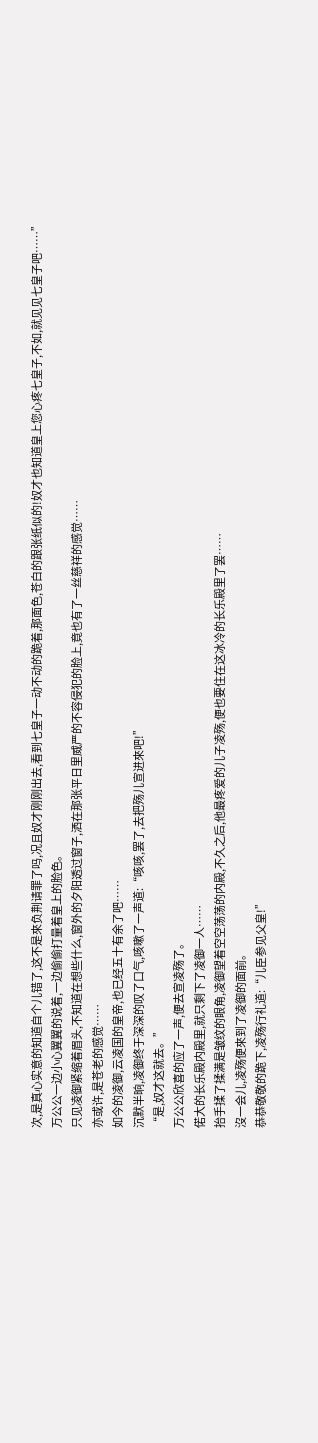次,是真心实意的知道自个儿错了,这不是來负荆请罪了吗,况且奴才刚刚出去,看到七皇子一动不动的跪着,那面色,苍白的跟张纸似的!奴才也知道皇上您心疼七皇子,不如,就见见七皇子吧……”
万公公一边小心翼翼的说着,一边偷偷打量着皇上的脸色。
只见凌御紧缩着眉头,不知道在想些什么,窗外的夕阳透过窗子,洒在那张平日里威严的不容侵犯的脸上,竟也有了一丝慈祥的感觉……
亦或许,是苍老的感觉……
如今的凌御,云凌国的皇帝,也已经五十有余了吧……
沉默半晌,凌御终于深深的叹了口气,咳嗽了一声道:“咳咳,罢了,去把殇儿宣进來吧!”
“是,奴才这就去。”
万公公欣喜的应了一声,便去宣凌殇了。
偌大的长乐殿内殿里,就只剩下了凌御一人……
抬手揉了揉满是皱纹的眼角,凌御望着空空荡荡的内殿,不久之后,他最疼爱的儿子凌殇,便也要住在这冰冷的长乐殿里了罢……
沒一会儿,凌殇便來到了凌御的面前。
恭恭敬敬的跪下,凌殇行礼道:“儿臣参见父皇!”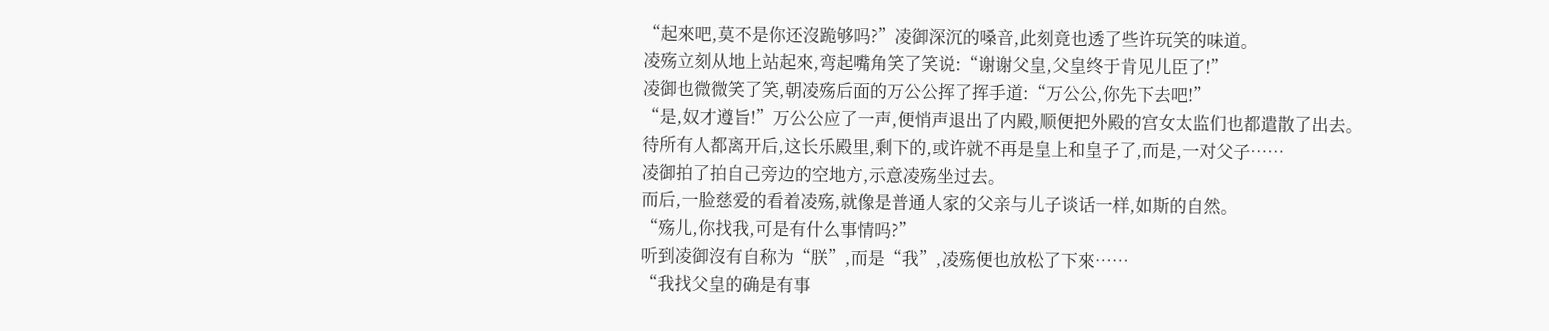“起來吧,莫不是你还沒跪够吗?”凌御深沉的嗓音,此刻竟也透了些许玩笑的味道。
凌殇立刻从地上站起來,弯起嘴角笑了笑说:“谢谢父皇,父皇终于肯见儿臣了!”
凌御也微微笑了笑,朝凌殇后面的万公公挥了挥手道:“万公公,你先下去吧!”
“是,奴才遵旨!”万公公应了一声,便悄声退出了内殿,顺便把外殿的宫女太监们也都遣散了出去。
待所有人都离开后,这长乐殿里,剩下的,或许就不再是皇上和皇子了,而是,一对父子……
凌御拍了拍自己旁边的空地方,示意凌殇坐过去。
而后,一脸慈爱的看着凌殇,就像是普通人家的父亲与儿子谈话一样,如斯的自然。
“殇儿,你找我,可是有什么事情吗?”
听到凌御沒有自称为“朕”,而是“我”,凌殇便也放松了下來……
“我找父皇的确是有事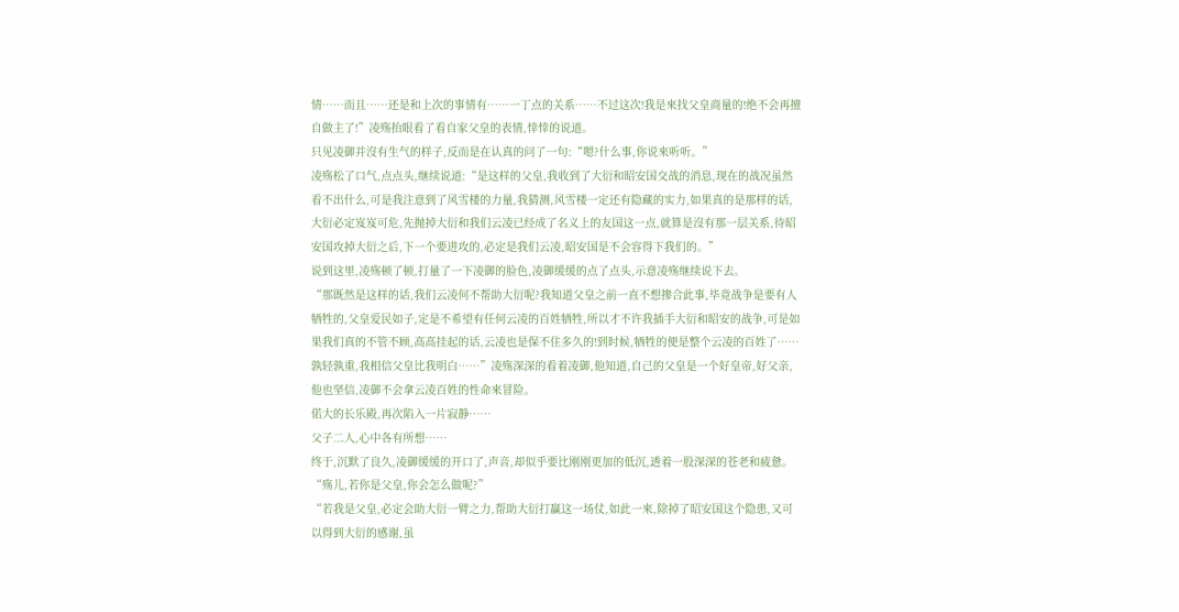情……而且……还是和上次的事情有……一丁点的关系……不过这次!我是來找父皇商量的!绝不会再擅自做主了!”凌殇抬眼看了看自家父皇的表情,悻悻的说道。
只见凌御并沒有生气的样子,反而是在认真的问了一句:“嗯?什么事,你说來听听。”
凌殇松了口气,点点头,继续说道:“是这样的父皇,我收到了大衍和昭安国交战的消息,现在的战况虽然看不出什么,可是我注意到了风雪楼的力量,我猜测,风雪楼一定还有隐藏的实力,如果真的是那样的话,大衍必定岌岌可危,先抛掉大衍和我们云凌已经成了名义上的友国这一点,就算是沒有那一层关系,待昭安国攻掉大衍之后,下一个要进攻的,必定是我们云凌,昭安国是不会容得下我们的。”
说到这里,凌殇顿了顿,打量了一下凌御的脸色,凌御缓缓的点了点头,示意凌殇继续说下去。
“那既然是这样的话,我们云凌何不帮助大衍呢?我知道父皇之前一直不想掺合此事,毕竟战争是要有人牺牲的,父皇爱民如子,定是不希望有任何云凌的百姓牺牲,所以才不许我插手大衍和昭安的战争,可是如果我们真的不管不顾,高高挂起的话,云凌也是保不住多久的!到时候,牺牲的便是整个云凌的百姓了……孰轻孰重,我相信父皇比我明白……”凌殇深深的看着凌御,他知道,自己的父皇是一个好皇帝,好父亲,他也坚信,凌御不会拿云凌百姓的性命來冒险。
偌大的长乐殿,再次陷入一片寂静……
父子二人,心中各有所想……
终于,沉默了良久,凌御缓缓的开口了,声音,却似乎要比刚刚更加的低沉,透着一股深深的苍老和疲惫。
“殇儿,若你是父皇,你会怎么做呢?”
“若我是父皇,必定会助大衍一臂之力,帮助大衍打赢这一场仗,如此一來,除掉了昭安国这个隐患,又可以得到大衍的感谢,虽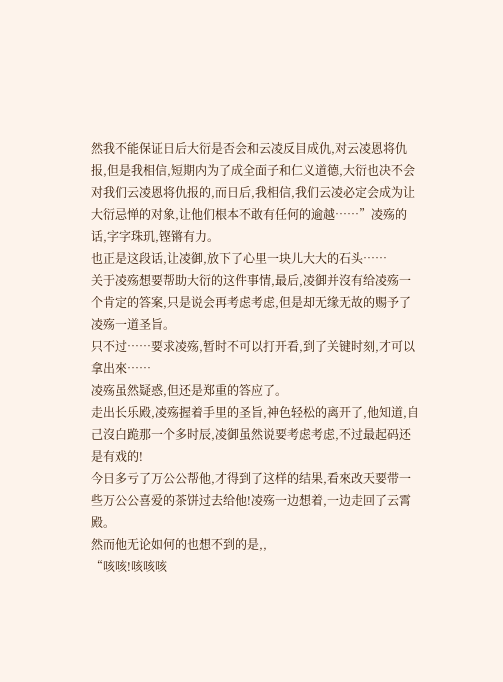然我不能保证日后大衍是否会和云凌反目成仇,对云凌恩将仇报,但是我相信,短期内为了成全面子和仁义道德,大衍也决不会对我们云凌恩将仇报的,而日后,我相信,我们云凌必定会成为让大衍忌惮的对象,让他们根本不敢有任何的逾越……”凌殇的话,字字珠玑,铿锵有力。
也正是这段话,让凌御,放下了心里一块儿大大的石头……
关于凌殇想要帮助大衍的这件事情,最后,凌御并沒有给凌殇一个肯定的答案,只是说会再考虑考虑,但是却无缘无故的赐予了凌殇一道圣旨。
只不过……要求凌殇,暂时不可以打开看,到了关键时刻,才可以拿出來……
凌殇虽然疑惑,但还是郑重的答应了。
走出长乐殿,凌殇握着手里的圣旨,神色轻松的离开了,他知道,自己沒白跪那一个多时辰,凌御虽然说要考虑考虑,不过最起码还是有戏的!
今日多亏了万公公帮他,才得到了这样的结果,看來改天要带一些万公公喜爱的茶饼过去给他!凌殇一边想着,一边走回了云霄殿。
然而他无论如何的也想不到的是,,
“咳咳!咳咳咳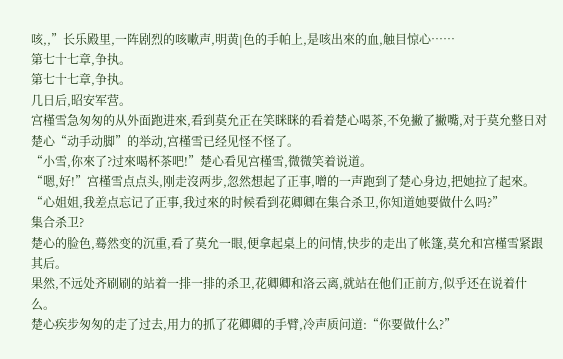咳,,”长乐殿里,一阵剧烈的咳嗽声,明黄|色的手帕上,是咳出來的血,触目惊心……
第七十七章,争执。
第七十七章,争执。
几日后,昭安军营。
宫槿雪急匆匆的从外面跑进來,看到莫允正在笑眯眯的看着楚心喝茶,不免撇了撇嘴,对于莫允整日对楚心“动手动脚”的举动,宫槿雪已经见怪不怪了。
“小雪,你來了?过來喝杯茶吧!”楚心看见宫槿雪,微微笑着说道。
“嗯,好!”宫槿雪点点头,刚走沒两步,忽然想起了正事,噌的一声跑到了楚心身边,把她拉了起來。
“心姐姐,我差点忘记了正事,我过來的时候看到花卿卿在集合杀卫,你知道她要做什么吗?”
集合杀卫?
楚心的脸色,蓦然变的沉重,看了莫允一眼,便拿起桌上的问情,快步的走出了帐篷,莫允和宫槿雪紧跟其后。
果然,不远处齐刷刷的站着一排一排的杀卫,花卿卿和洛云离,就站在他们正前方,似乎还在说着什么。
楚心疾步匆匆的走了过去,用力的抓了花卿卿的手臂,冷声质问道:“你要做什么?”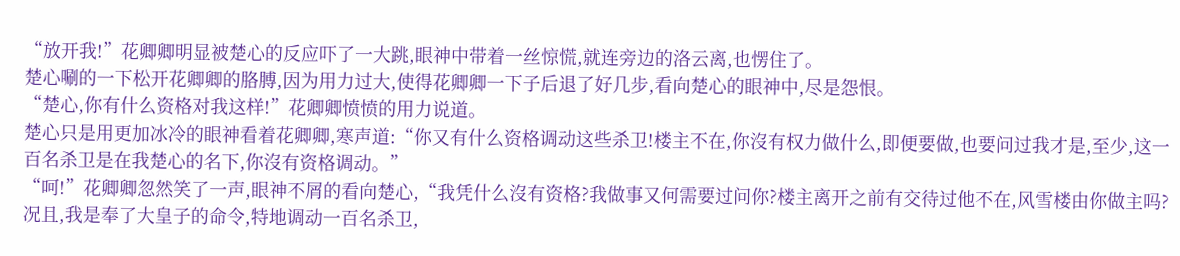“放开我!”花卿卿明显被楚心的反应吓了一大跳,眼神中带着一丝惊慌,就连旁边的洛云离,也愣住了。
楚心唰的一下松开花卿卿的胳膊,因为用力过大,使得花卿卿一下子后退了好几步,看向楚心的眼神中,尽是怨恨。
“楚心,你有什么资格对我这样!”花卿卿愤愤的用力说道。
楚心只是用更加冰冷的眼神看着花卿卿,寒声道:“你又有什么资格调动这些杀卫!楼主不在,你沒有权力做什么,即便要做,也要问过我才是,至少,这一百名杀卫是在我楚心的名下,你沒有资格调动。”
“呵!”花卿卿忽然笑了一声,眼神不屑的看向楚心,“我凭什么沒有资格?我做事又何需要过问你?楼主离开之前有交待过他不在,风雪楼由你做主吗?况且,我是奉了大皇子的命令,特地调动一百名杀卫,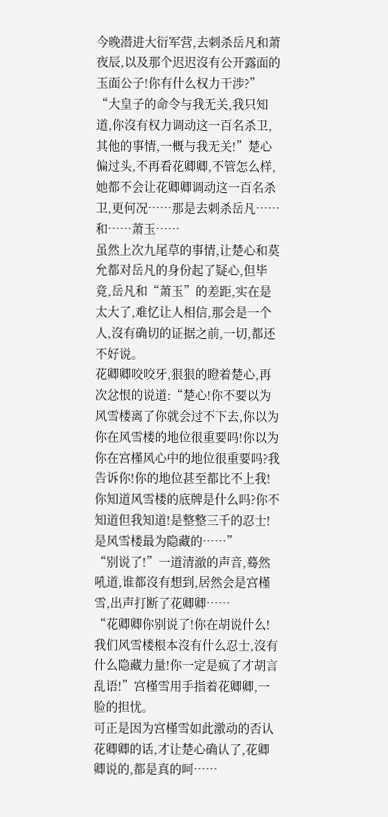今晚潜进大衍军营,去刺杀岳凡和萧夜辰,以及那个迟迟沒有公开露面的玉面公子!你有什么权力干涉?”
“大皇子的命令与我无关,我只知道,你沒有权力调动这一百名杀卫,其他的事情,一概与我无关!”楚心偏过头,不再看花卿卿,不管怎么样,她都不会让花卿卿调动这一百名杀卫,更何况……那是去刺杀岳凡……和……萧玉……
虽然上次九尾草的事情,让楚心和莫允都对岳凡的身份起了疑心,但毕竟,岳凡和“萧玉”的差距,实在是太大了,难忆让人相信,那会是一个人,沒有确切的证据之前,一切,都还不好说。
花卿卿咬咬牙,狠狠的瞪着楚心,再次忿恨的说道:“楚心!你不要以为风雪楼离了你就会过不下去,你以为你在风雪楼的地位很重要吗!你以为你在宫槿风心中的地位很重要吗?我告诉你!你的地位甚至都比不上我!你知道风雪楼的底牌是什么吗?你不知道但我知道!是整整三千的忍士!是风雪楼最为隐藏的……”
“别说了!”一道清澈的声音,蓦然吼道,谁都沒有想到,居然会是宫槿雪,出声打断了花卿卿……
“花卿卿你别说了!你在胡说什么!我们风雪楼根本沒有什么忍士,沒有什么隐藏力量!你一定是疯了才胡言乱语!”宫槿雪用手指着花卿卿,一脸的担忧。
可正是因为宫槿雪如此激动的否认花卿卿的话,才让楚心确认了,花卿卿说的,都是真的呵……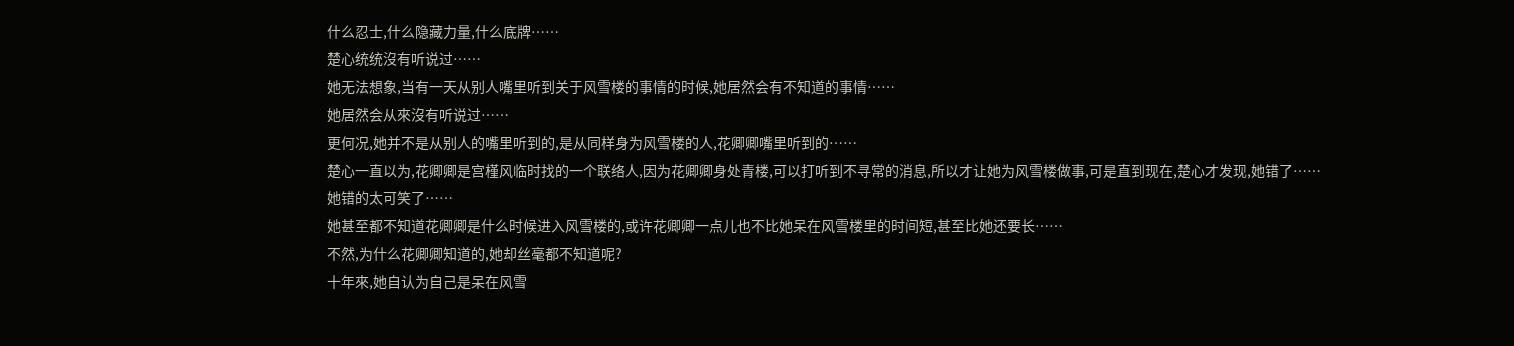什么忍士,什么隐藏力量,什么底牌……
楚心统统沒有听说过……
她无法想象,当有一天从别人嘴里听到关于风雪楼的事情的时候,她居然会有不知道的事情……
她居然会从來沒有听说过……
更何况,她并不是从别人的嘴里听到的,是从同样身为风雪楼的人,花卿卿嘴里听到的……
楚心一直以为,花卿卿是宫槿风临时找的一个联络人,因为花卿卿身处青楼,可以打听到不寻常的消息,所以才让她为风雪楼做事,可是直到现在,楚心才发现,她错了……
她错的太可笑了……
她甚至都不知道花卿卿是什么时候进入风雪楼的,或许花卿卿一点儿也不比她呆在风雪楼里的时间短,甚至比她还要长……
不然,为什么花卿卿知道的,她却丝毫都不知道呢?
十年來,她自认为自己是呆在风雪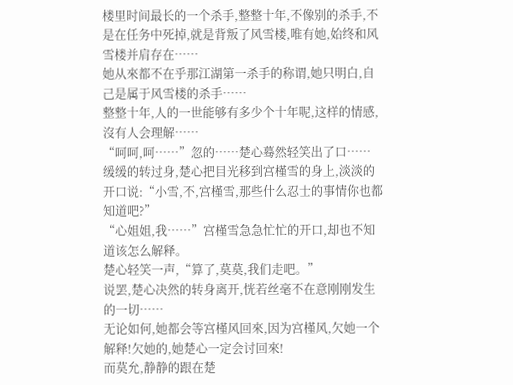楼里时间最长的一个杀手,整整十年,不像别的杀手,不是在任务中死掉,就是背叛了风雪楼,唯有她,始终和风雪楼并肩存在……
她从來都不在乎那江湖第一杀手的称谓,她只明白,自己是属于风雪楼的杀手……
整整十年,人的一世能够有多少个十年呢,这样的情感,沒有人会理解……
“呵呵,呵……”忽的……楚心蓦然轻笑出了口……
缓缓的转过身,楚心把目光移到宫槿雪的身上,淡淡的开口说:“小雪,不,宫槿雪,那些什么忍士的事情你也都知道吧?”
“心姐姐,我……”宫槿雪急急忙忙的开口,却也不知道该怎么解释。
楚心轻笑一声,“算了,莫莫,我们走吧。”
说罢,楚心决然的转身离开,恍若丝毫不在意刚刚发生的一切……
无论如何,她都会等宫槿风回來,因为宫槿风,欠她一个解释!欠她的,她楚心一定会讨回來!
而莫允,静静的跟在楚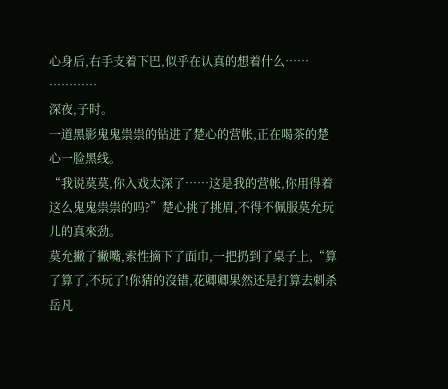心身后,右手支着下巴,似乎在认真的想着什么……
…………
深夜,子时。
一道黑影鬼鬼祟祟的钻进了楚心的营帐,正在喝茶的楚心一脸黑线。
“我说莫莫,你入戏太深了……这是我的营帐,你用得着这么鬼鬼祟祟的吗?”楚心挑了挑眉,不得不佩服莫允玩儿的真來劲。
莫允撇了撇嘴,索性摘下了面巾,一把扔到了桌子上,“算了算了,不玩了!你猜的沒错,花卿卿果然还是打算去刺杀岳凡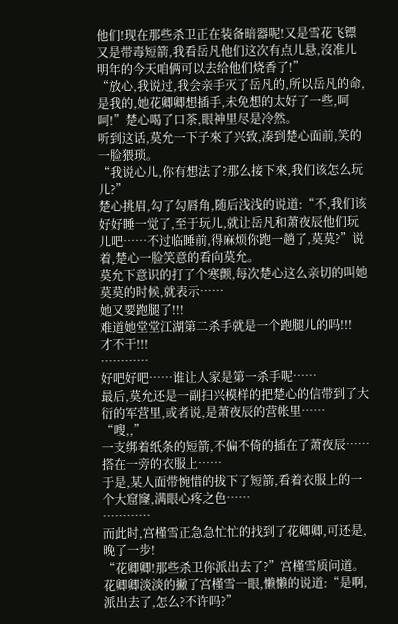他们!现在那些杀卫正在装备暗器呢!又是雪花飞镖又是带毒短箭,我看岳凡他们这次有点儿悬,沒准儿明年的今天咱俩可以去给他们烧香了!”
“放心,我说过,我会亲手灭了岳凡的,所以岳凡的命,是我的,她花卿卿想插手,未免想的太好了一些,呵呵!”楚心喝了口茶,眼神里尽是冷然。
听到这话,莫允一下子來了兴致,凑到楚心面前,笑的一脸猥琐。
“我说心儿,你有想法了?那么接下來,我们该怎么玩儿?”
楚心挑眉,勾了勾唇角,随后浅浅的说道:“不,我们该好好睡一觉了,至于玩儿,就让岳凡和萧夜辰他们玩儿吧……不过临睡前,得麻烦你跑一趟了,莫莫?”说着,楚心一脸笑意的看向莫允。
莫允下意识的打了个寒颤,每次楚心这么亲切的叫她莫莫的时候,就表示……
她又要跑腿了!!!
难道她堂堂江湖第二杀手就是一个跑腿儿的吗!!!
才不干!!!
…………
好吧好吧……谁让人家是第一杀手呢……
最后,莫允还是一副扫兴模样的把楚心的信带到了大衍的军营里,或者说,是萧夜辰的营帐里……
“嗖,,”
一支绑着纸条的短箭,不偏不倚的插在了萧夜辰……搭在一旁的衣服上……
于是,某人面带惋惜的拔下了短箭,看着衣服上的一个大窟窿,满眼心疼之色……
…………
而此时,宫槿雪正急急忙忙的找到了花卿卿,可还是,晚了一步!
“花卿卿!那些杀卫你派出去了?”宫槿雪质问道。
花卿卿淡淡的撇了宫槿雪一眼,懒懒的说道:“是啊,派出去了,怎么?不许吗?”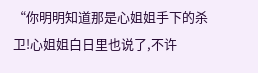“你明明知道那是心姐姐手下的杀卫!心姐姐白日里也说了,不许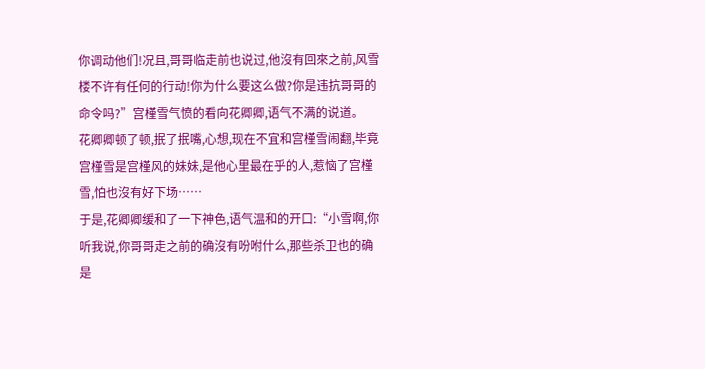你调动他们!况且,哥哥临走前也说过,他沒有回來之前,风雪楼不许有任何的行动!你为什么要这么做?你是违抗哥哥的命令吗?”宫槿雪气愤的看向花卿卿,语气不满的说道。
花卿卿顿了顿,抿了抿嘴,心想,现在不宜和宫槿雪闹翻,毕竟宫槿雪是宫槿风的妹妹,是他心里最在乎的人,惹恼了宫槿雪,怕也沒有好下场……
于是,花卿卿缓和了一下神色,语气温和的开口:“小雪啊,你听我说,你哥哥走之前的确沒有吩咐什么,那些杀卫也的确是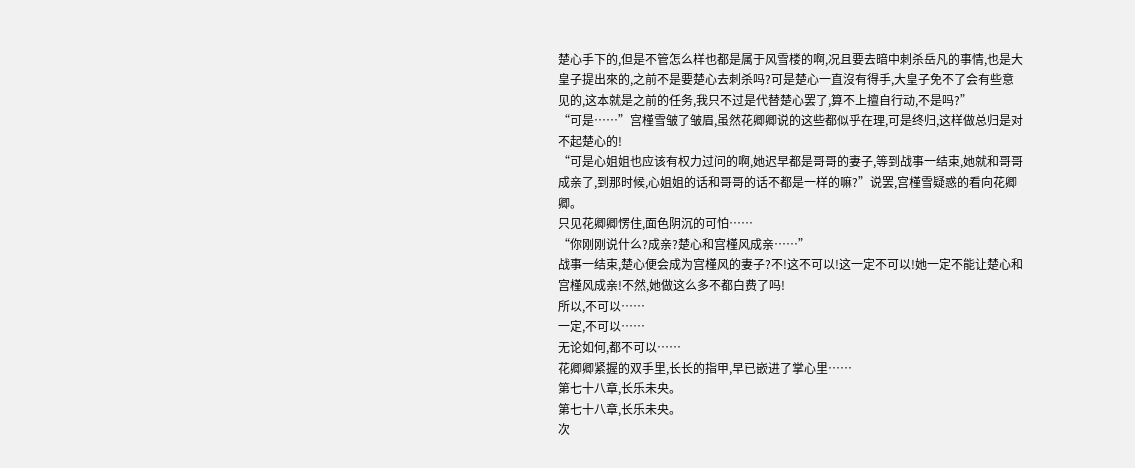楚心手下的,但是不管怎么样也都是属于风雪楼的啊,况且要去暗中刺杀岳凡的事情,也是大皇子提出來的,之前不是要楚心去刺杀吗?可是楚心一直沒有得手,大皇子免不了会有些意见的,这本就是之前的任务,我只不过是代替楚心罢了,算不上擅自行动,不是吗?”
“可是……”宫槿雪皱了皱眉,虽然花卿卿说的这些都似乎在理,可是终归,这样做总归是对不起楚心的!
“可是心姐姐也应该有权力过问的啊,她迟早都是哥哥的妻子,等到战事一结束,她就和哥哥成亲了,到那时候,心姐姐的话和哥哥的话不都是一样的嘛?”说罢,宫槿雪疑惑的看向花卿卿。
只见花卿卿愣住,面色阴沉的可怕……
“你刚刚说什么?成亲?楚心和宫槿风成亲……”
战事一结束,楚心便会成为宫槿风的妻子?不!这不可以!这一定不可以!她一定不能让楚心和宫槿风成亲!不然,她做这么多不都白费了吗!
所以,不可以……
一定,不可以……
无论如何,都不可以……
花卿卿紧握的双手里,长长的指甲,早已嵌进了掌心里……
第七十八章,长乐未央。
第七十八章,长乐未央。
次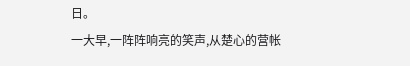日。
一大早,一阵阵响亮的笑声,从楚心的营帐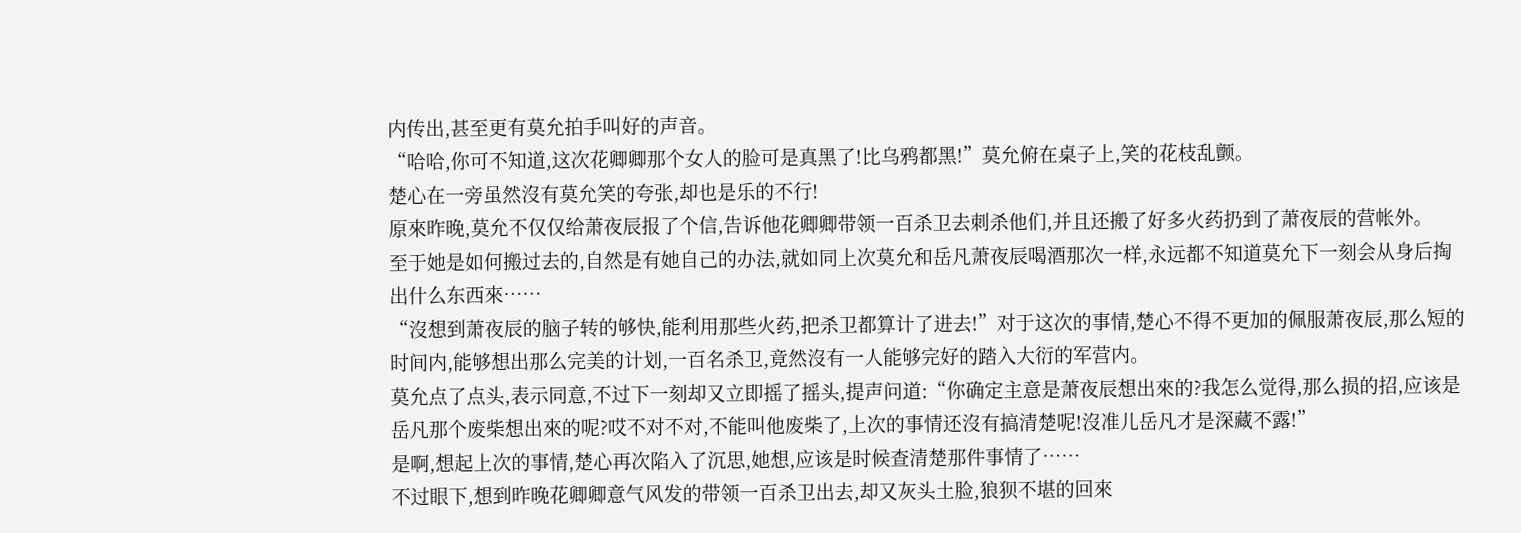内传出,甚至更有莫允拍手叫好的声音。
“哈哈,你可不知道,这次花卿卿那个女人的脸可是真黑了!比乌鸦都黑!”莫允俯在桌子上,笑的花枝乱颤。
楚心在一旁虽然沒有莫允笑的夸张,却也是乐的不行!
原來昨晚,莫允不仅仅给萧夜辰报了个信,告诉他花卿卿带领一百杀卫去刺杀他们,并且还搬了好多火药扔到了萧夜辰的营帐外。
至于她是如何搬过去的,自然是有她自己的办法,就如同上次莫允和岳凡萧夜辰喝酒那次一样,永远都不知道莫允下一刻会从身后掏出什么东西來……
“沒想到萧夜辰的脑子转的够快,能利用那些火药,把杀卫都算计了进去!”对于这次的事情,楚心不得不更加的佩服萧夜辰,那么短的时间内,能够想出那么完美的计划,一百名杀卫,竟然沒有一人能够完好的踏入大衍的军营内。
莫允点了点头,表示同意,不过下一刻却又立即摇了摇头,提声问道:“你确定主意是萧夜辰想出來的?我怎么觉得,那么损的招,应该是岳凡那个废柴想出來的呢?哎不对不对,不能叫他废柴了,上次的事情还沒有搞清楚呢!沒准儿岳凡才是深藏不露!”
是啊,想起上次的事情,楚心再次陷入了沉思,她想,应该是时候查清楚那件事情了……
不过眼下,想到昨晚花卿卿意气风发的带领一百杀卫出去,却又灰头土脸,狼狈不堪的回來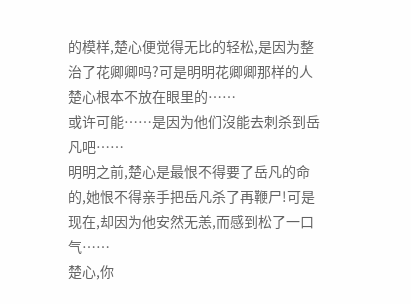的模样,楚心便觉得无比的轻松,是因为整治了花卿卿吗?可是明明花卿卿那样的人楚心根本不放在眼里的……
或许可能……是因为他们沒能去刺杀到岳凡吧……
明明之前,楚心是最恨不得要了岳凡的命的,她恨不得亲手把岳凡杀了再鞭尸!可是现在,却因为他安然无恙,而感到松了一口气……
楚心,你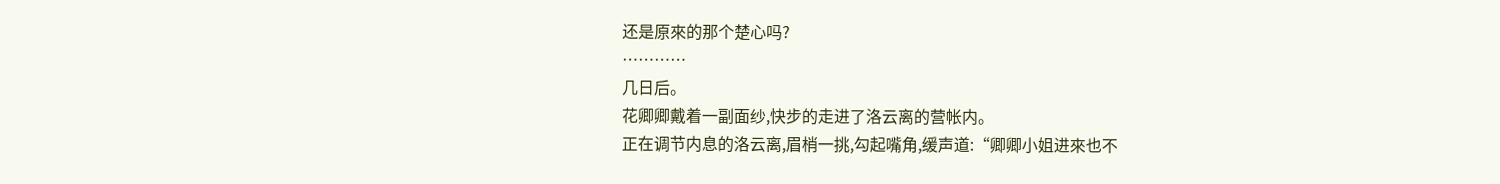还是原來的那个楚心吗?
…………
几日后。
花卿卿戴着一副面纱,快步的走进了洛云离的营帐内。
正在调节内息的洛云离,眉梢一挑,勾起嘴角,缓声道:“卿卿小姐进來也不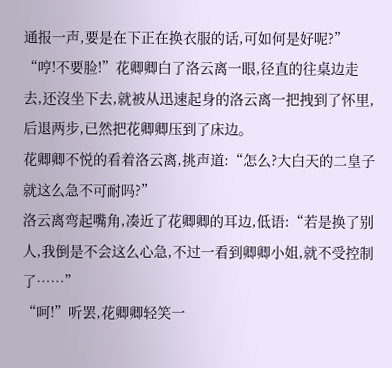通报一声,要是在下正在换衣服的话,可如何是好呢?”
“哼!不要脸!”花卿卿白了洛云离一眼,径直的往桌边走去,还沒坐下去,就被从迅速起身的洛云离一把拽到了怀里,后退两步,已然把花卿卿压到了床边。
花卿卿不悦的看着洛云离,挑声道:“怎么?大白天的二皇子就这么急不可耐吗?”
洛云离弯起嘴角,凑近了花卿卿的耳边,低语:“若是换了别人,我倒是不会这么心急,不过一看到卿卿小姐,就不受控制了……”
“呵!”听罢,花卿卿轻笑一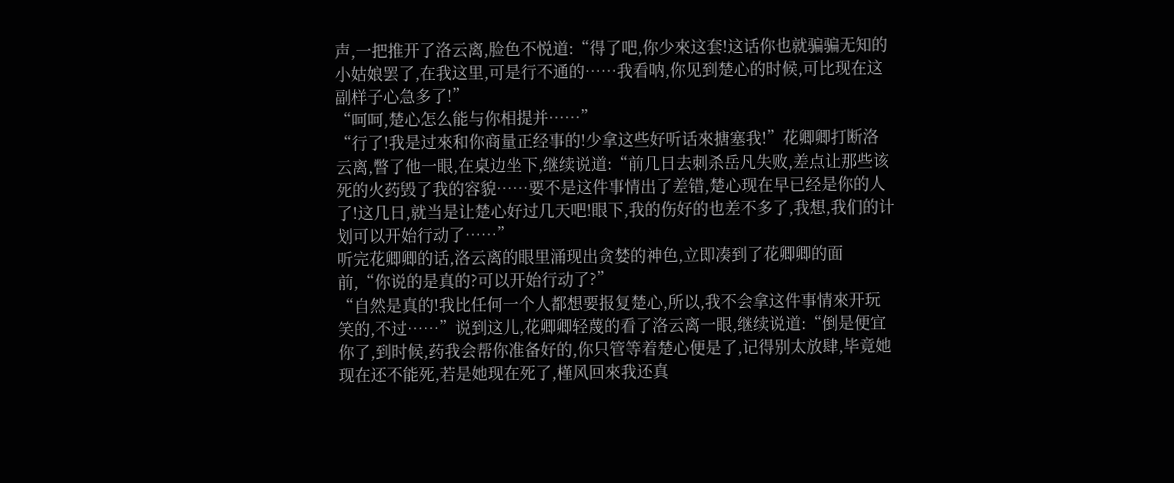声,一把推开了洛云离,脸色不悦道:“得了吧,你少來这套!这话你也就骗骗无知的小姑娘罢了,在我这里,可是行不通的……我看呐,你见到楚心的时候,可比现在这副样子心急多了!”
“呵呵,楚心怎么能与你相提并……”
“行了!我是过來和你商量正经事的!少拿这些好听话來搪塞我!”花卿卿打断洛云离,瞥了他一眼,在桌边坐下,继续说道:“前几日去刺杀岳凡失败,差点让那些该死的火药毁了我的容貌……要不是这件事情出了差错,楚心现在早已经是你的人了!这几日,就当是让楚心好过几天吧!眼下,我的伤好的也差不多了,我想,我们的计划可以开始行动了……”
听完花卿卿的话,洛云离的眼里涌现出贪婪的神色,立即凑到了花卿卿的面前,“你说的是真的?可以开始行动了?”
“自然是真的!我比任何一个人都想要报复楚心,所以,我不会拿这件事情來开玩笑的,不过……”说到这儿,花卿卿轻蔑的看了洛云离一眼,继续说道:“倒是便宜你了,到时候,药我会帮你准备好的,你只管等着楚心便是了,记得别太放肆,毕竟她现在还不能死,若是她现在死了,槿风回來我还真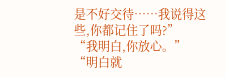是不好交待……我说得这些,你都记住了吗?”
“我明白,你放心。”
“明白就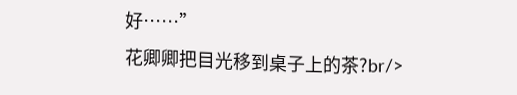好……”
花卿卿把目光移到桌子上的茶?br/>